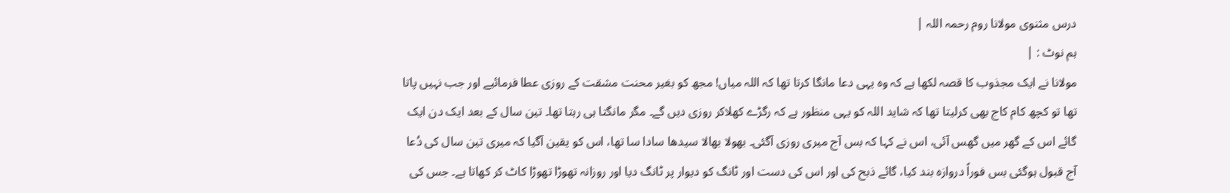درس مثنوی مولانا روم رحمہ اللہ |
ہم نوٹ : |
مولانا نے ایک مجذوب کا قصہ لکھا ہے کہ وہ یہی دعا مانگا کرتا تھا کہ اللہ میاں! مجھ کو بغیر محنت مشقت کے روزی عطا فرمائیے اور جب نہیں پاتا تھا تو کچھ کام کاج بھی کرلیتا تھا کہ شاید اللہ کو یہی منظور ہے کہ رگڑے کھلاکر روزی دیں گے۔ مگر مانگتا ہی رہتا تھا۔ تین سال کے بعد ایک دن ایک گائے اس کے گھر میں گھس آئی، اس نے کہا کہ بس آج میری روزی آگئی۔ بھولا بھالا سیدھا سادا سا تھا، اس کو یقین آگیا کہ میری تین سال کی دُعا آج قبول ہوگئی بس فوراً دروازہ بند کیا، گائے ذبح کی اور اس کی دست اور ٹانگ کو دیوار پر ٹانگ دیا اور روزانہ تھوڑا تھوڑا کاٹ کر کھاتا ہے۔ جس کی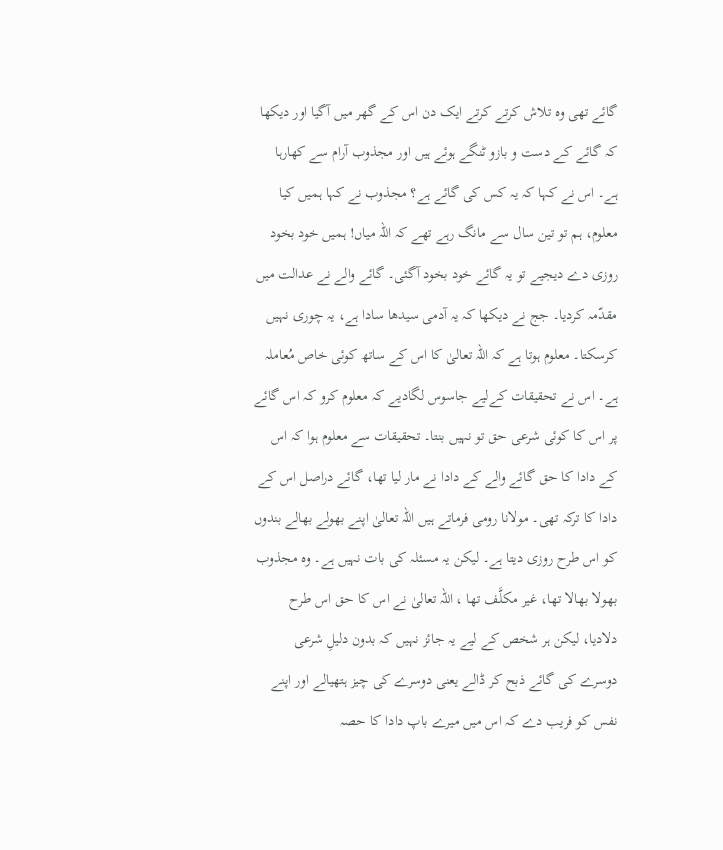گائے تھی وہ تلاش کرتے کرتے ایک دن اس کے گھر میں آگیا اور دیکھا کہ گائے کے دست و بازو ٹنگے ہوئے ہیں اور مجذوب آرام سے کھارہا ہے۔ اس نے کہا کہ یہ کس کی گائے ہے؟ مجذوب نے کہا ہمیں کیا معلوم، ہم تو تین سال سے مانگ رہے تھے کہ اللہ میاں! ہمیں خود بخود روزی دے دیجیے تو یہ گائے خود بخود آگئی۔ گائے والے نے عدالت میں مقدّمہ کردیا۔ جج نے دیکھا کہ یہ آدمی سیدھا سادا ہے، یہ چوری نہیں کرسکتا۔ معلوم ہوتا ہے کہ اللہ تعالیٰ کا اس کے ساتھ کوئی خاص مُعاملہ ہے۔ اس نے تحقیقات کےلیے جاسوس لگادیے کہ معلوم کرو کہ اس گائے پر اس کا کوئی شرعی حق تو نہیں بنتا۔ تحقیقات سے معلوم ہوا کہ اس کے دادا کا حق گائے والے کے دادا نے مار لیا تھا، گائے دراصل اس کے دادا کا ترکہ تھی۔ مولانا رومی فرماتے ہیں اللہ تعالیٰ اپنے بھولے بھالے بندوں کو اس طرح روزی دیتا ہے۔ لیکن یہ مسئلہ کی بات نہیں ہے۔ وہ مجذوب بھولا بھالا تھا، غیر مکلَّف تھا ، اللہ تعالیٰ نے اس کا حق اس طرح دلادیا، لیکن ہر شخص کے لیے یہ جائز نہیں کہ بدون دلیلِ شرعی دوسرے کی گائے ذبح کر ڈالے یعنی دوسرے کی چیز ہتھیالے اور اپنے نفس کو فریب دے کہ اس میں میرے باپ دادا کا حصہ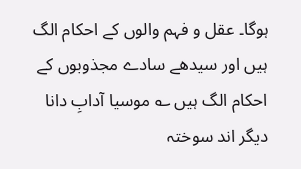ہوگا۔ عقل و فہم والوں کے احکام الگ ہیں اور سیدھے سادے مجذوبوں کے احکام الگ ہیں ؎ موسیا آدابِ دانا دیگر اند سوختہ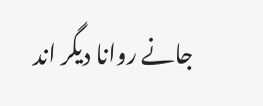جانے روانا دیگر اند